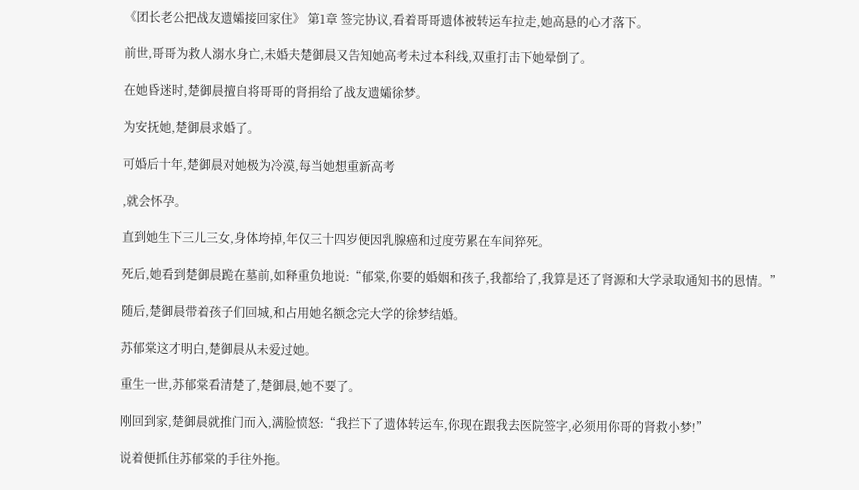《团长老公把战友遗孀接回家住》 第1章 签完协议,看着哥哥遗体被转运车拉走,她高悬的心才落下。

前世,哥哥为救人溺水身亡,未婚夫楚御晨又告知她高考未过本科线,双重打击下她晕倒了。

在她昏迷时,楚御晨擅自将哥哥的肾捐给了战友遗孀徐梦。

为安抚她,楚御晨求婚了。

可婚后十年,楚御晨对她极为冷漠,每当她想重新高考

,就会怀孕。

直到她生下三儿三女,身体垮掉,年仅三十四岁便因乳腺癌和过度劳累在车间猝死。

死后,她看到楚御晨跪在墓前,如释重负地说:“郁棠,你要的婚姻和孩子,我都给了,我算是还了肾源和大学录取通知书的恩情。”

随后,楚御晨带着孩子们回城,和占用她名额念完大学的徐梦结婚。

苏郁棠这才明白,楚御晨从未爱过她。

重生一世,苏郁棠看清楚了,楚御晨,她不要了。

刚回到家,楚御晨就推门而入,满脸愤怒:“我拦下了遗体转运车,你现在跟我去医院签字,必须用你哥的肾救小梦!”

说着便抓住苏郁棠的手往外拖。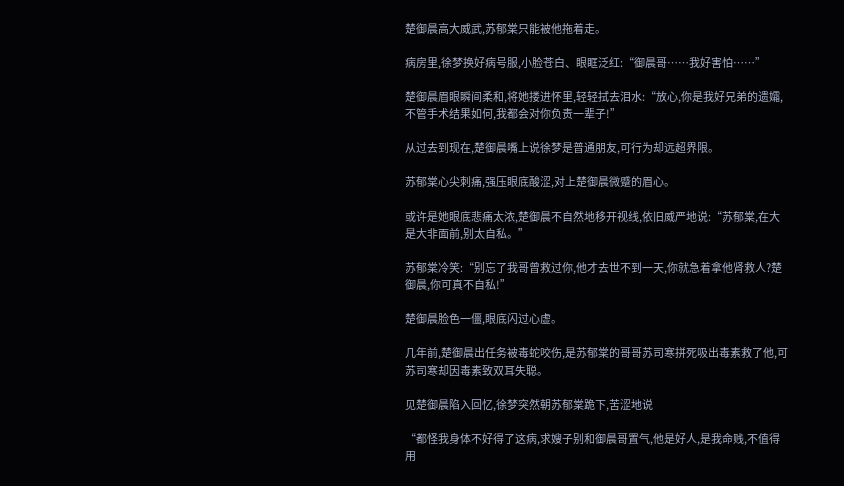楚御晨高大威武,苏郁棠只能被他拖着走。

病房里,徐梦换好病号服,小脸苍白、眼眶泛红:“御晨哥……我好害怕……”

楚御晨眉眼瞬间柔和,将她搂进怀里,轻轻拭去泪水:“放心,你是我好兄弟的遗孀,不管手术结果如何,我都会对你负责一辈子!”

从过去到现在,楚御晨嘴上说徐梦是普通朋友,可行为却远超界限。

苏郁棠心尖刺痛,强压眼底酸涩,对上楚御晨微蹙的眉心。

或许是她眼底悲痛太浓,楚御晨不自然地移开视线,依旧威严地说:“苏郁棠,在大是大非面前,别太自私。”

苏郁棠冷笑:“别忘了我哥曾救过你,他才去世不到一天,你就急着拿他肾救人?楚御晨,你可真不自私!”

楚御晨脸色一僵,眼底闪过心虚。

几年前,楚御晨出任务被毒蛇咬伤,是苏郁棠的哥哥苏司寒拼死吸出毒素救了他,可苏司寒却因毒素致双耳失聪。

见楚御晨陷入回忆,徐梦突然朝苏郁棠跪下,苦涩地说

“都怪我身体不好得了这病,求嫂子别和御晨哥置气,他是好人,是我命贱,不值得用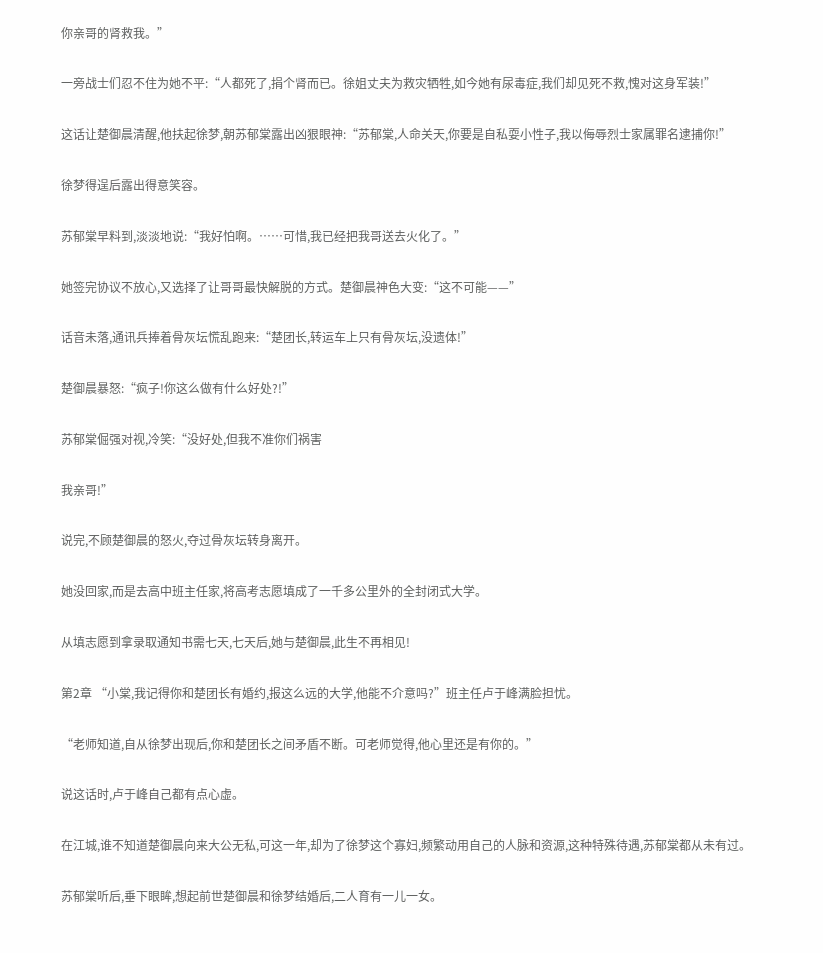你亲哥的肾救我。”

一旁战士们忍不住为她不平:“人都死了,捐个肾而已。徐姐丈夫为救灾牺牲,如今她有尿毒症,我们却见死不救,愧对这身军装!”

这话让楚御晨清醒,他扶起徐梦,朝苏郁棠露出凶狠眼神:“苏郁棠,人命关天,你要是自私耍小性子,我以侮辱烈士家属罪名逮捕你!”

徐梦得逞后露出得意笑容。

苏郁棠早料到,淡淡地说:“我好怕啊。……可惜,我已经把我哥送去火化了。”

她签完协议不放心,又选择了让哥哥最快解脱的方式。楚御晨神色大变:“这不可能——”

话音未落,通讯兵捧着骨灰坛慌乱跑来:“楚团长,转运车上只有骨灰坛,没遗体!”

楚御晨暴怒:“疯子!你这么做有什么好处?!”

苏郁棠倔强对视,冷笑:“没好处,但我不准你们祸害

我亲哥!”

说完,不顾楚御晨的怒火,夺过骨灰坛转身离开。

她没回家,而是去高中班主任家,将高考志愿填成了一千多公里外的全封闭式大学。

从填志愿到拿录取通知书需七天,七天后,她与楚御晨,此生不再相见!

第2章 “小棠,我记得你和楚团长有婚约,报这么远的大学,他能不介意吗?”班主任卢于峰满脸担忧。

“老师知道,自从徐梦出现后,你和楚团长之间矛盾不断。可老师觉得,他心里还是有你的。”

说这话时,卢于峰自己都有点心虚。

在江城,谁不知道楚御晨向来大公无私,可这一年,却为了徐梦这个寡妇,频繁动用自己的人脉和资源,这种特殊待遇,苏郁棠都从未有过。

苏郁棠听后,垂下眼眸,想起前世楚御晨和徐梦结婚后,二人育有一儿一女。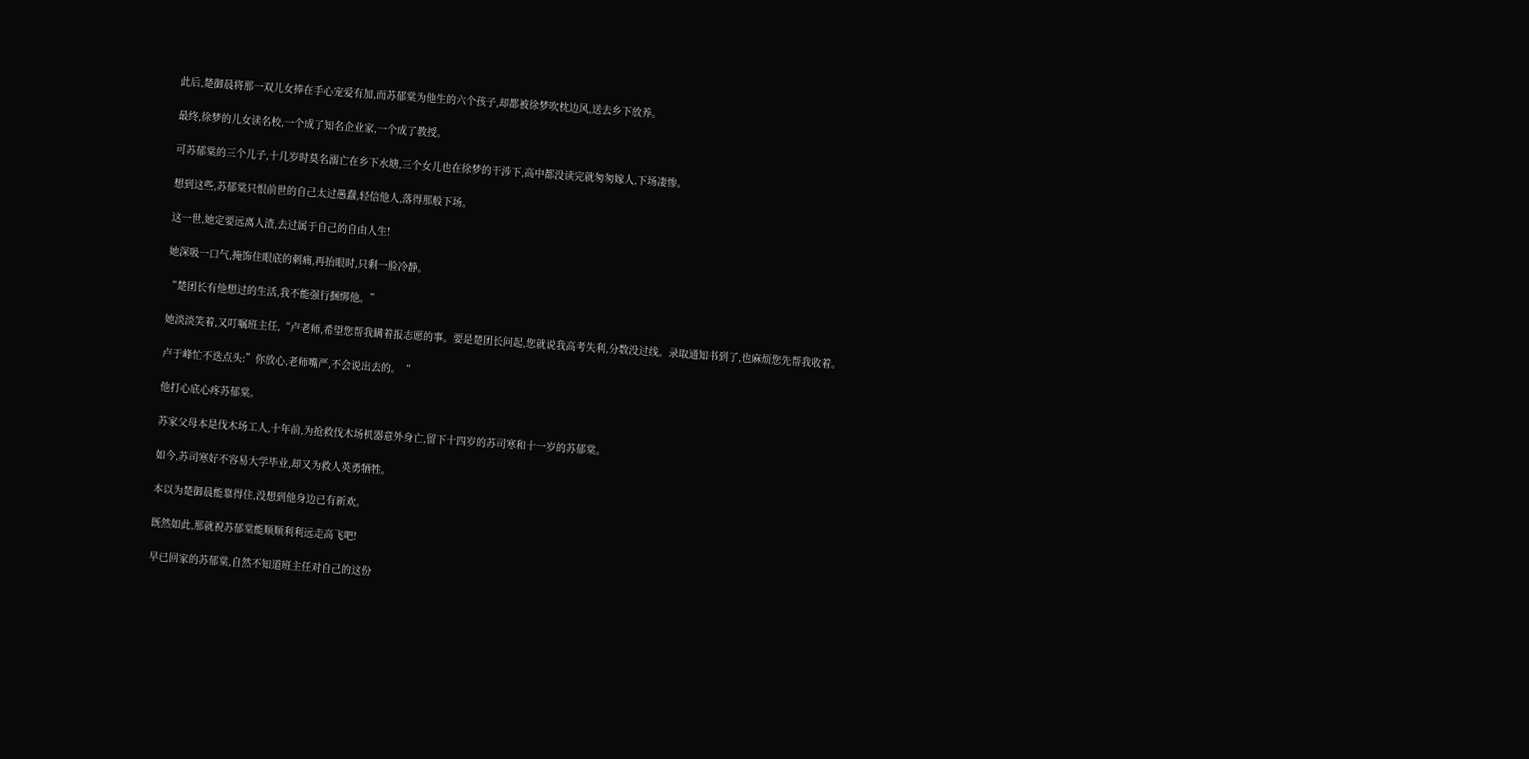此后,楚御晨将那一双儿女捧在手心宠爱有加,而苏郁棠为他生的六个孩子,却都被徐梦吹枕边风,送去乡下放养。

最终,徐梦的儿女读名校,一个成了知名企业家,一个成了教授。

可苏郁棠的三个儿子,十几岁时莫名溺亡在乡下水塘,三个女儿也在徐梦的干涉下,高中都没读完就匆匆嫁人,下场凄惨。

想到这些,苏郁棠只恨前世的自己太过愚蠢,轻信他人,落得那般下场。

这一世,她定要远离人渣,去过属于自己的自由人生!

她深吸一口气,掩饰住眼底的刺痛,再抬眼时,只剩一脸冷静。

“楚团长有他想过的生活,我不能强行捆绑他。”

她淡淡笑着,又叮嘱班主任,“卢老师,希望您帮我瞒着报志愿的事。要是楚团长问起,您就说我高考失利,分数没过线。录取通知书到了,也麻烦您先帮我收着。

卢于峰忙不迭点头:”你放心,老师嘴严,不会说出去的。“

他打心底心疼苏郁棠。

苏家父母本是伐木场工人,十年前,为抢救伐木场机器意外身亡,留下十四岁的苏司寒和十一岁的苏郁棠。

如今,苏司寒好不容易大学毕业,却又为救人英勇牺牲。

本以为楚御晨能靠得住,没想到他身边已有新欢。

既然如此,那就祝苏郁棠能顺顺利利远走高飞吧!

早已回家的苏郁棠,自然不知道班主任对自己的这份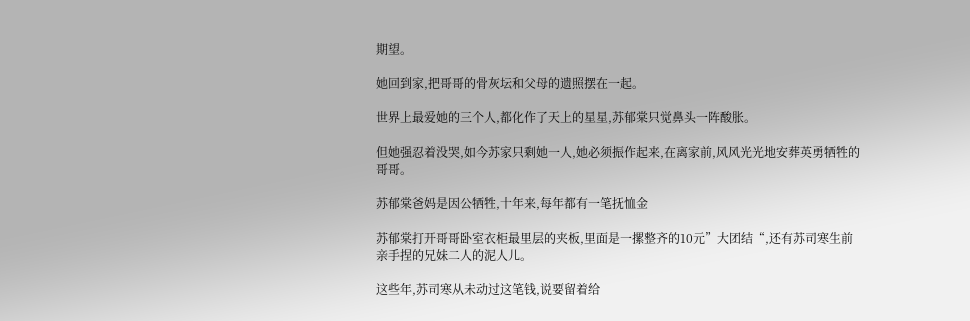期望。

她回到家,把哥哥的骨灰坛和父母的遗照摆在一起。

世界上最爱她的三个人,都化作了天上的星星,苏郁棠只觉鼻头一阵酸胀。

但她强忍着没哭,如今苏家只剩她一人,她必须振作起来,在离家前,风风光光地安葬英勇牺牲的哥哥。

苏郁棠爸妈是因公牺牲,十年来,每年都有一笔抚恤金

苏郁棠打开哥哥卧室衣柜最里层的夹板,里面是一摞整齐的10元”大团结“,还有苏司寒生前亲手捏的兄妹二人的泥人儿。

这些年,苏司寒从未动过这笔钱,说要留着给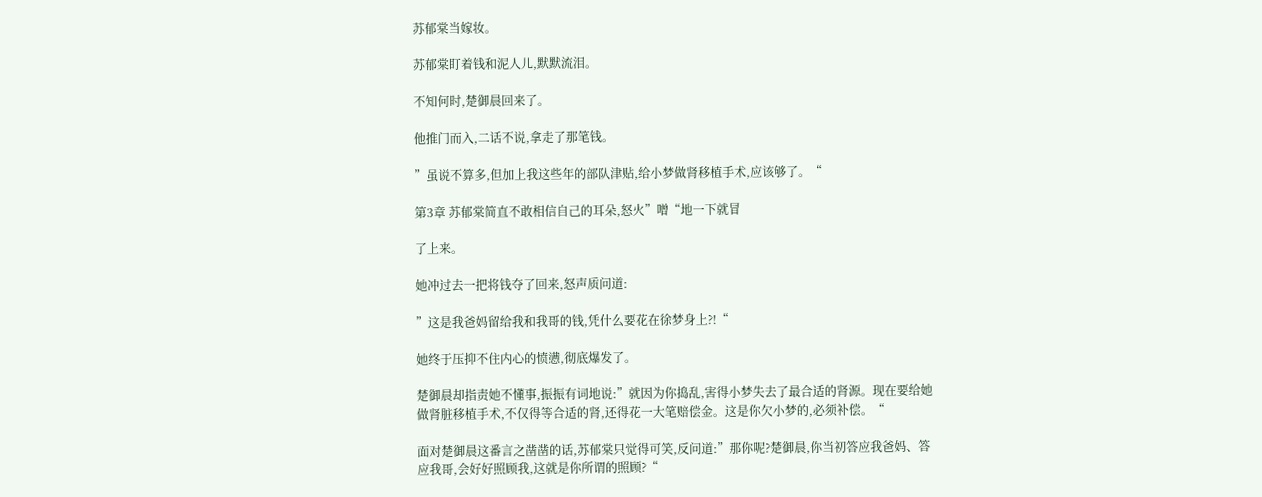苏郁棠当嫁妆。

苏郁棠盯着钱和泥人儿,默默流泪。

不知何时,楚御晨回来了。

他推门而入,二话不说,拿走了那笔钱。

”虽说不算多,但加上我这些年的部队津贴,给小梦做肾移植手术,应该够了。“

第3章 苏郁棠简直不敢相信自己的耳朵,怒火”噌“地一下就冒

了上来。

她冲过去一把将钱夺了回来,怒声质问道:

”这是我爸妈留给我和我哥的钱,凭什么要花在徐梦身上?!“

她终于压抑不住内心的愤懑,彻底爆发了。

楚御晨却指责她不懂事,振振有词地说:”就因为你捣乱,害得小梦失去了最合适的肾源。现在要给她做肾脏移植手术,不仅得等合适的肾,还得花一大笔赔偿金。这是你欠小梦的,必须补偿。“

面对楚御晨这番言之凿凿的话,苏郁棠只觉得可笑,反问道:”那你呢?楚御晨,你当初答应我爸妈、答应我哥,会好好照顾我,这就是你所谓的照顾?“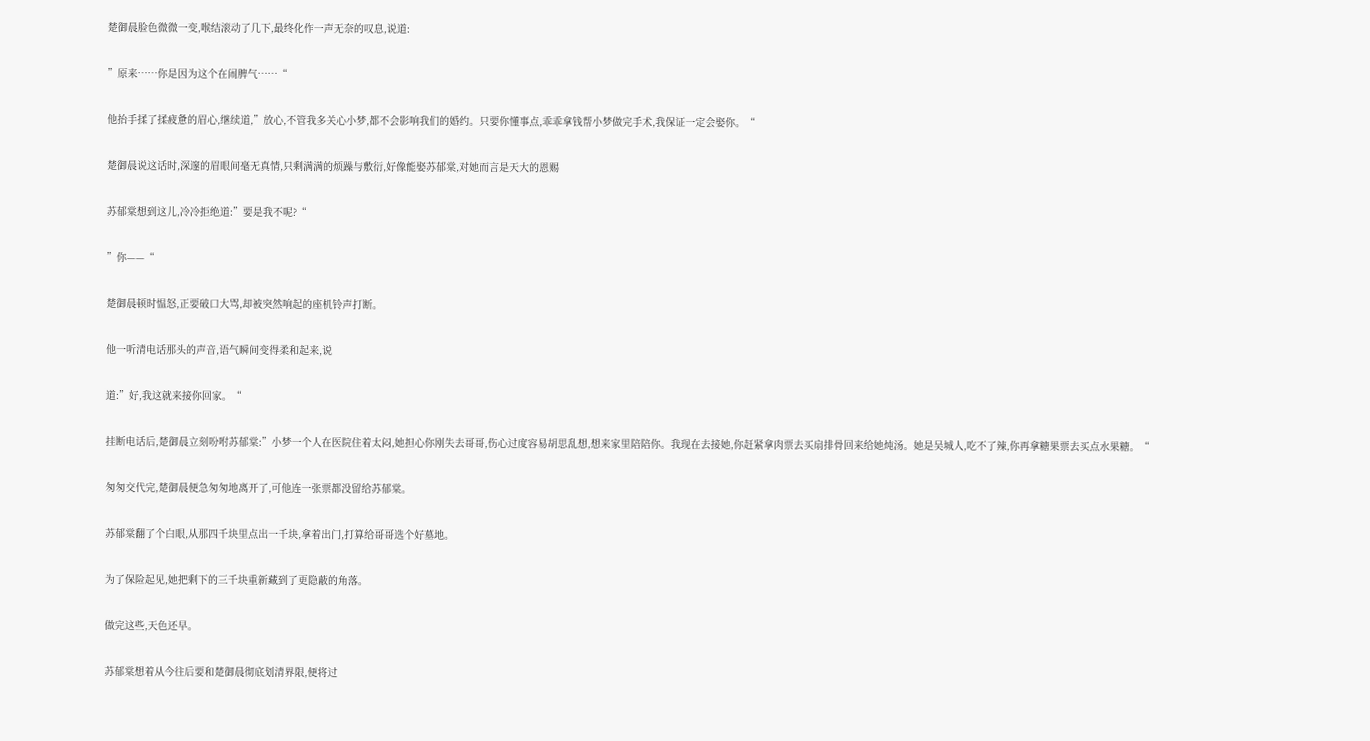楚御晨脸色微微一变,喉结滚动了几下,最终化作一声无奈的叹息,说道:

”原来……你是因为这个在闹脾气……“

他抬手揉了揉疲惫的眉心,继续道,”放心,不管我多关心小梦,都不会影响我们的婚约。只要你懂事点,乖乖拿钱帮小梦做完手术,我保证一定会娶你。“

楚御晨说这话时,深邃的眉眼间毫无真情,只剩满满的烦躁与敷衍,好像能娶苏郁棠,对她而言是天大的恩赐

苏郁棠想到这儿,冷冷拒绝道:”要是我不呢?“

”你——“

楚御晨顿时愠怒,正要破口大骂,却被突然响起的座机铃声打断。

他一听清电话那头的声音,语气瞬间变得柔和起来,说

道:”好,我这就来接你回家。“

挂断电话后,楚御晨立刻吩咐苏郁棠:”小梦一个人在医院住着太闷,她担心你刚失去哥哥,伤心过度容易胡思乱想,想来家里陪陪你。我现在去接她,你赶紧拿肉票去买扇排骨回来给她炖汤。她是吴城人,吃不了辣,你再拿糖果票去买点水果糖。“

匆匆交代完,楚御晨便急匆匆地离开了,可他连一张票都没留给苏郁棠。

苏郁棠翻了个白眼,从那四千块里点出一千块,拿着出门,打算给哥哥选个好墓地。

为了保险起见,她把剩下的三千块重新藏到了更隐蔽的角落。

做完这些,天色还早。

苏郁棠想着从今往后要和楚御晨彻底划清界限,便将过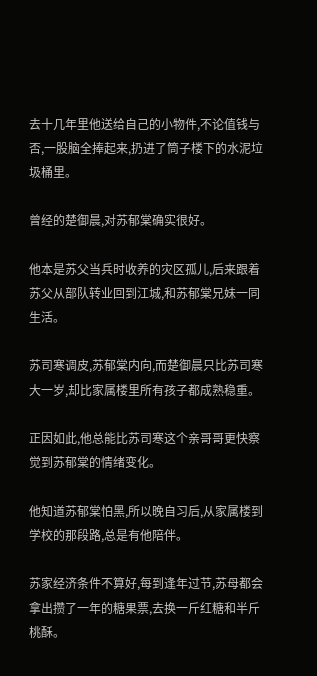去十几年里他送给自己的小物件,不论值钱与否,一股脑全捧起来,扔进了筒子楼下的水泥垃圾桶里。

曾经的楚御晨,对苏郁棠确实很好。

他本是苏父当兵时收养的灾区孤儿,后来跟着苏父从部队转业回到江城,和苏郁棠兄妹一同生活。

苏司寒调皮,苏郁棠内向,而楚御晨只比苏司寒大一岁,却比家属楼里所有孩子都成熟稳重。

正因如此,他总能比苏司寒这个亲哥哥更快察觉到苏郁棠的情绪变化。

他知道苏郁棠怕黑,所以晚自习后,从家属楼到学校的那段路,总是有他陪伴。

苏家经济条件不算好,每到逢年过节,苏母都会拿出攒了一年的糖果票,去换一斤红糖和半斤桃酥。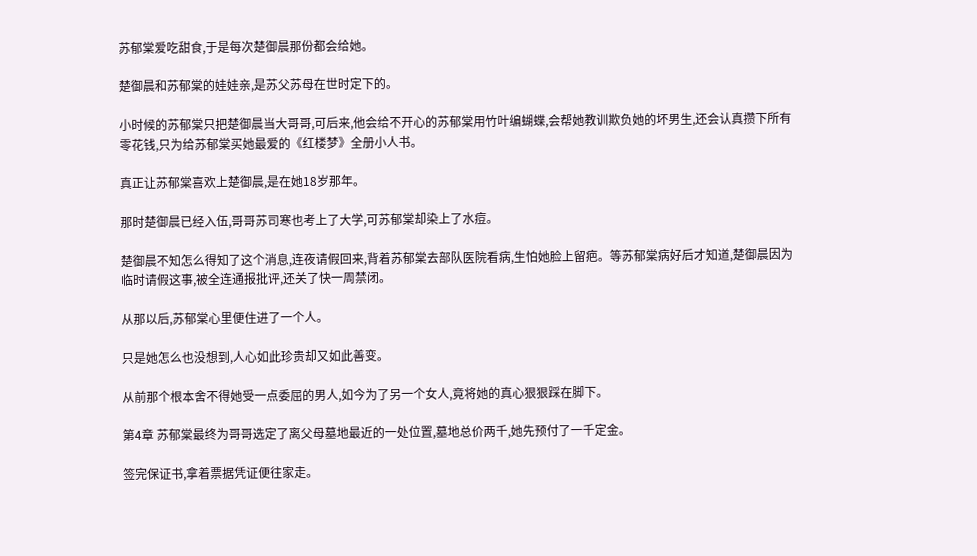苏郁棠爱吃甜食,于是每次楚御晨那份都会给她。

楚御晨和苏郁棠的娃娃亲,是苏父苏母在世时定下的。

小时候的苏郁棠只把楚御晨当大哥哥,可后来,他会给不开心的苏郁棠用竹叶编蝴蝶,会帮她教训欺负她的坏男生,还会认真攒下所有零花钱,只为给苏郁棠买她最爱的《红楼梦》全册小人书。

真正让苏郁棠喜欢上楚御晨,是在她18岁那年。

那时楚御晨已经入伍,哥哥苏司寒也考上了大学,可苏郁棠却染上了水痘。

楚御晨不知怎么得知了这个消息,连夜请假回来,背着苏郁棠去部队医院看病,生怕她脸上留疤。等苏郁棠病好后才知道,楚御晨因为临时请假这事,被全连通报批评,还关了快一周禁闭。

从那以后,苏郁棠心里便住进了一个人。

只是她怎么也没想到,人心如此珍贵却又如此善变。

从前那个根本舍不得她受一点委屈的男人,如今为了另一个女人,竟将她的真心狠狠踩在脚下。

第4章 苏郁棠最终为哥哥选定了离父母墓地最近的一处位置,墓地总价两千,她先预付了一千定金。

签完保证书,拿着票据凭证便往家走。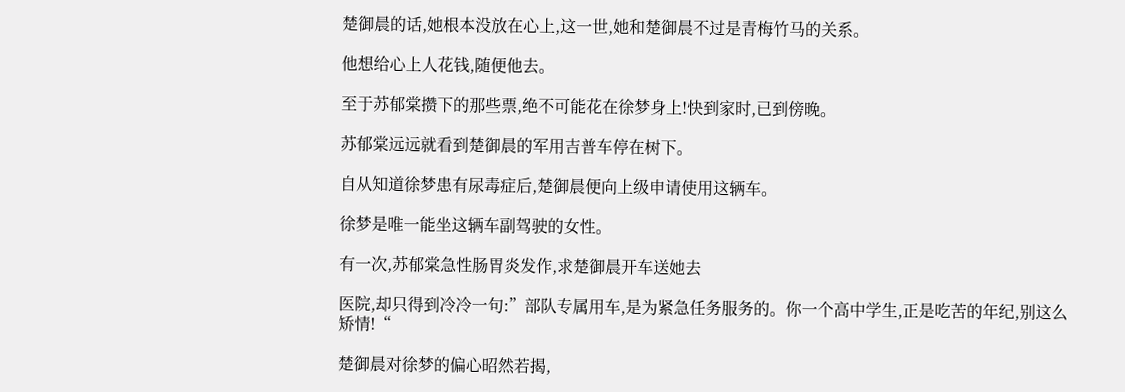楚御晨的话,她根本没放在心上,这一世,她和楚御晨不过是青梅竹马的关系。

他想给心上人花钱,随便他去。

至于苏郁棠攒下的那些票,绝不可能花在徐梦身上!快到家时,已到傍晚。

苏郁棠远远就看到楚御晨的军用吉普车停在树下。

自从知道徐梦患有尿毒症后,楚御晨便向上级申请使用这辆车。

徐梦是唯一能坐这辆车副驾驶的女性。

有一次,苏郁棠急性肠胃炎发作,求楚御晨开车送她去

医院,却只得到冷冷一句:”部队专属用车,是为紧急任务服务的。你一个高中学生,正是吃苦的年纪,别这么矫情!“

楚御晨对徐梦的偏心昭然若揭,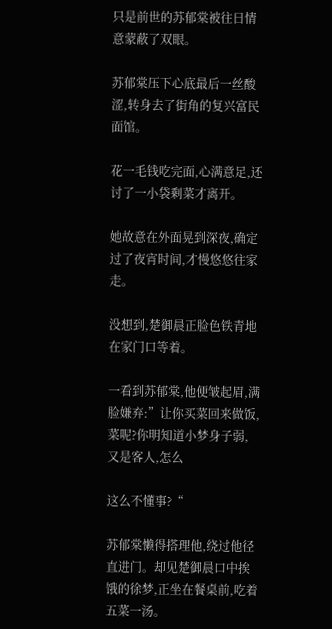只是前世的苏郁棠被往日情意蒙蔽了双眼。

苏郁棠压下心底最后一丝酸涩,转身去了街角的复兴富民面馆。

花一毛钱吃完面,心满意足,还讨了一小袋剩菜才离开。

她故意在外面晃到深夜,确定过了夜宵时间,才慢悠悠往家走。

没想到,楚御晨正脸色铁青地在家门口等着。

一看到苏郁棠,他便皱起眉,满脸嫌弃:”让你买菜回来做饭,菜呢?你明知道小梦身子弱,又是客人,怎么

这么不懂事?“

苏郁棠懒得搭理他,绕过他径直进门。却见楚御晨口中挨饿的徐梦,正坐在餐桌前,吃着五菜一汤。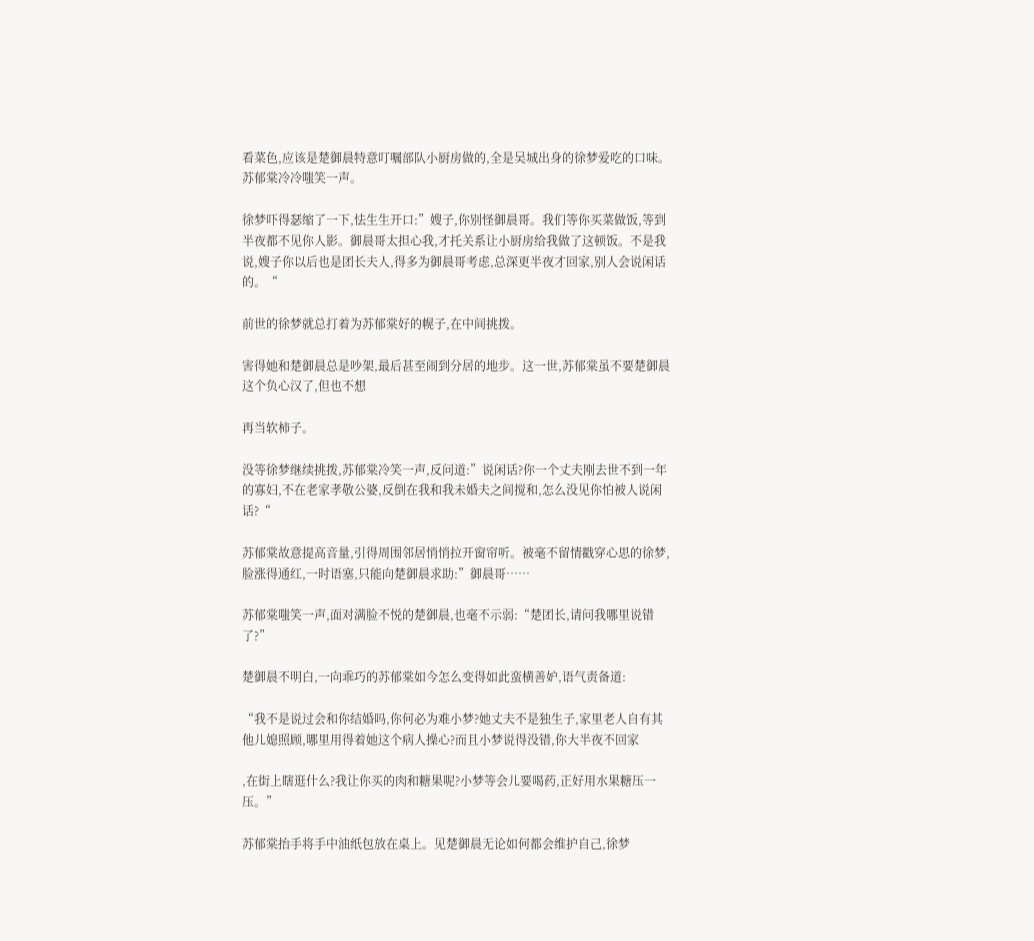看菜色,应该是楚御晨特意叮嘱部队小厨房做的,全是吴城出身的徐梦爱吃的口味。苏郁棠冷冷嗤笑一声。

徐梦吓得瑟缩了一下,怯生生开口:”嫂子,你别怪御晨哥。我们等你买菜做饭,等到半夜都不见你人影。御晨哥太担心我,才托关系让小厨房给我做了这顿饭。不是我说,嫂子你以后也是团长夫人,得多为御晨哥考虑,总深更半夜才回家,别人会说闲话的。“

前世的徐梦就总打着为苏郁棠好的幌子,在中间挑拨。

害得她和楚御晨总是吵架,最后甚至闹到分居的地步。这一世,苏郁棠虽不要楚御晨这个负心汉了,但也不想

再当软柿子。

没等徐梦继续挑拨,苏郁棠冷笑一声,反问道:”说闲话?你一个丈夫刚去世不到一年的寡妇,不在老家孝敬公婆,反倒在我和我未婚夫之间搅和,怎么没见你怕被人说闲话?“

苏郁棠故意提高音量,引得周围邻居悄悄拉开窗帘听。被毫不留情戳穿心思的徐梦,脸涨得通红,一时语塞,只能向楚御晨求助:”御晨哥……

苏郁棠嗤笑一声,面对满脸不悦的楚御晨,也毫不示弱:“楚团长,请问我哪里说错了?”

楚御晨不明白,一向乖巧的苏郁棠如今怎么变得如此蛮横善妒,语气责备道:

“我不是说过会和你结婚吗,你何必为难小梦?她丈夫不是独生子,家里老人自有其他儿媳照顾,哪里用得着她这个病人操心?而且小梦说得没错,你大半夜不回家

,在街上瞎逛什么?我让你买的肉和糖果呢?小梦等会儿要喝药,正好用水果糖压一压。”

苏郁棠抬手将手中油纸包放在桌上。见楚御晨无论如何都会维护自己,徐梦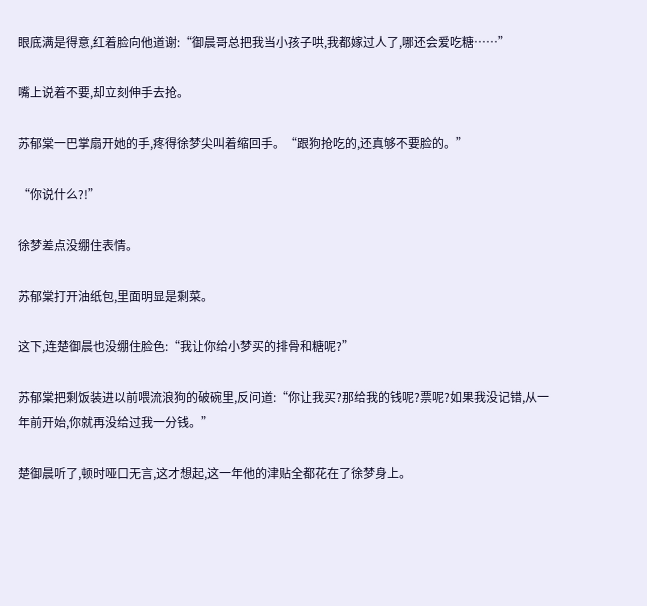眼底满是得意,红着脸向他道谢:“御晨哥总把我当小孩子哄,我都嫁过人了,哪还会爱吃糖……”

嘴上说着不要,却立刻伸手去抢。

苏郁棠一巴掌扇开她的手,疼得徐梦尖叫着缩回手。“跟狗抢吃的,还真够不要脸的。”

“你说什么?!”

徐梦差点没绷住表情。

苏郁棠打开油纸包,里面明显是剩菜。

这下,连楚御晨也没绷住脸色:“我让你给小梦买的排骨和糖呢?”

苏郁棠把剩饭装进以前喂流浪狗的破碗里,反问道:“你让我买?那给我的钱呢?票呢?如果我没记错,从一年前开始,你就再没给过我一分钱。”

楚御晨听了,顿时哑口无言,这才想起,这一年他的津贴全都花在了徐梦身上。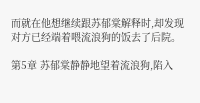而就在他想继续跟苏郁棠解释时,却发现对方已经端着喂流浪狗的饭去了后院。

第5章 苏郁棠静静地望着流浪狗,陷入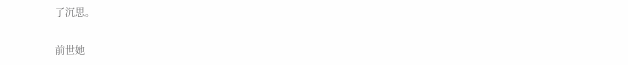了沉思。

前世她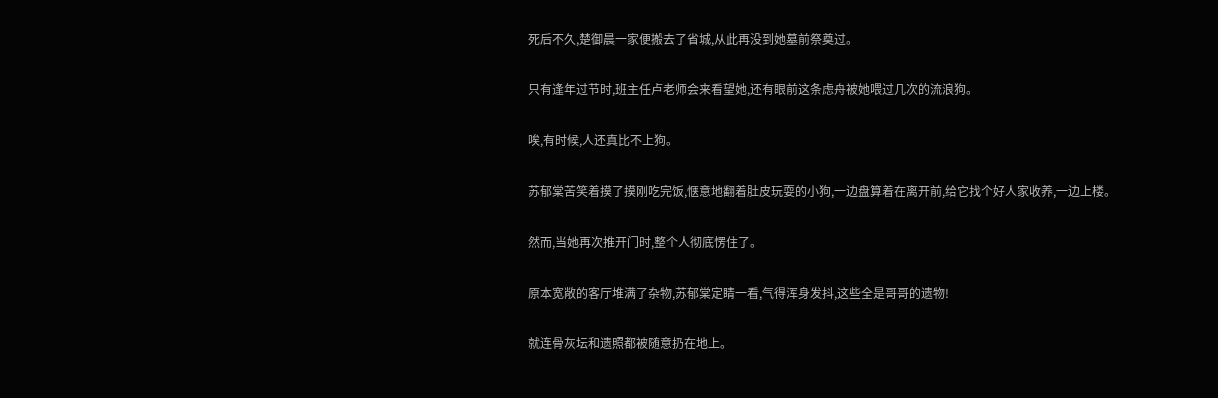死后不久,楚御晨一家便搬去了省城,从此再没到她墓前祭奠过。

只有逢年过节时,班主任卢老师会来看望她,还有眼前这条虑舟被她喂过几次的流浪狗。

唉,有时候,人还真比不上狗。

苏郁棠苦笑着摸了摸刚吃完饭,惬意地翻着肚皮玩耍的小狗,一边盘算着在离开前,给它找个好人家收养,一边上楼。

然而,当她再次推开门时,整个人彻底愣住了。

原本宽敞的客厅堆满了杂物,苏郁棠定睛一看,气得浑身发抖,这些全是哥哥的遗物!

就连骨灰坛和遗照都被随意扔在地上。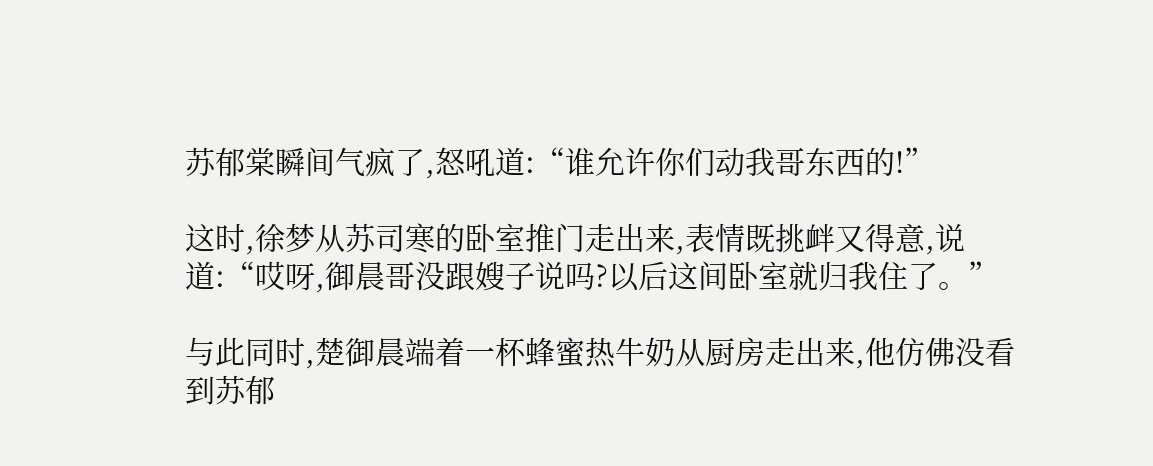苏郁棠瞬间气疯了,怒吼道:“谁允许你们动我哥东西的!”

这时,徐梦从苏司寒的卧室推门走出来,表情既挑衅又得意,说道:“哎呀,御晨哥没跟嫂子说吗?以后这间卧室就归我住了。”

与此同时,楚御晨端着一杯蜂蜜热牛奶从厨房走出来,他仿佛没看到苏郁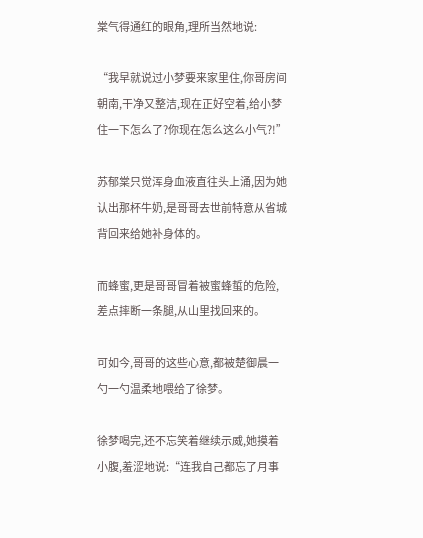棠气得通红的眼角,理所当然地说:

“我早就说过小梦要来家里住,你哥房间朝南,干净又整洁,现在正好空着,给小梦住一下怎么了?你现在怎么这么小气?!”

苏郁棠只觉浑身血液直往头上涌,因为她认出那杯牛奶,是哥哥去世前特意从省城背回来给她补身体的。

而蜂蜜,更是哥哥冒着被蜜蜂蜇的危险,差点摔断一条腿,从山里找回来的。

可如今,哥哥的这些心意,都被楚御晨一勺一勺温柔地喂给了徐梦。

徐梦喝完,还不忘笑着继续示威,她摸着小腹,羞涩地说:“连我自己都忘了月事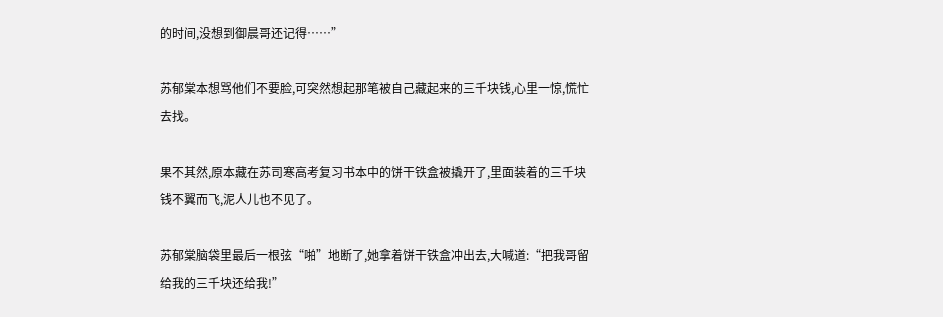的时间,没想到御晨哥还记得……”

苏郁棠本想骂他们不要脸,可突然想起那笔被自己藏起来的三千块钱,心里一惊,慌忙去找。

果不其然,原本藏在苏司寒高考复习书本中的饼干铁盒被撬开了,里面装着的三千块钱不翼而飞,泥人儿也不见了。

苏郁棠脑袋里最后一根弦“啪”地断了,她拿着饼干铁盒冲出去,大喊道:“把我哥留给我的三千块还给我!”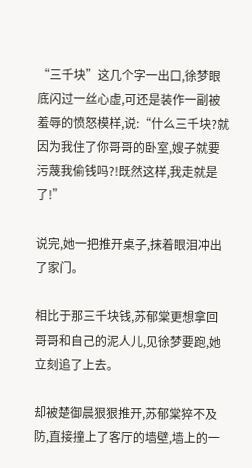“三千块”这几个字一出口,徐梦眼底闪过一丝心虚,可还是装作一副被羞辱的愤怒模样,说:“什么三千块?就因为我住了你哥哥的卧室,嫂子就要污蔑我偷钱吗?!既然这样,我走就是了!”

说完,她一把推开桌子,抹着眼泪冲出了家门。

相比于那三千块钱,苏郁棠更想拿回哥哥和自己的泥人儿,见徐梦要跑,她立刻追了上去。

却被楚御晨狠狠推开,苏郁棠猝不及防,直接撞上了客厅的墙壁,墙上的一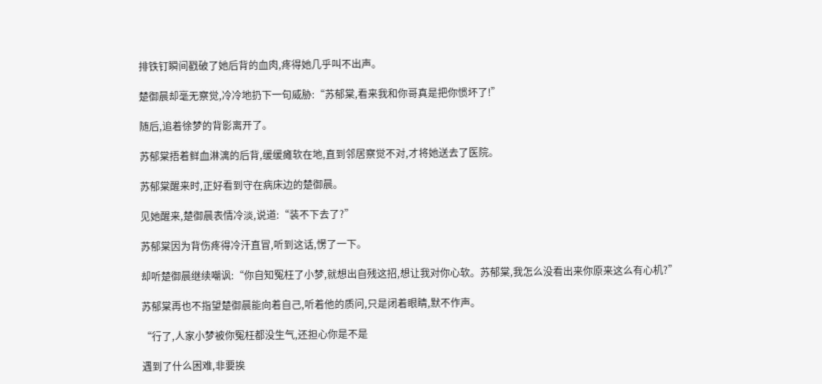排铁钉瞬间戳破了她后背的血肉,疼得她几乎叫不出声。

楚御晨却毫无察觉,冷冷地扔下一句威胁:“苏郁棠,看来我和你哥真是把你惯坏了!”

随后,追着徐梦的背影离开了。

苏郁棠捂着鲜血淋漓的后背,缓缓瘫软在地,直到邻居察觉不对,才将她送去了医院。

苏郁棠醒来时,正好看到守在病床边的楚御晨。

见她醒来,楚御晨表情冷淡,说道:“装不下去了?”

苏郁棠因为背伤疼得冷汗直冒,听到这话,愣了一下。

却听楚御晨继续嘲讽:“你自知冤枉了小梦,就想出自残这招,想让我对你心软。苏郁棠,我怎么没看出来你原来这么有心机?”

苏郁棠再也不指望楚御晨能向着自己,听着他的质问,只是闭着眼睛,默不作声。

“行了,人家小梦被你冤枉都没生气,还担心你是不是

遇到了什么困难,非要挨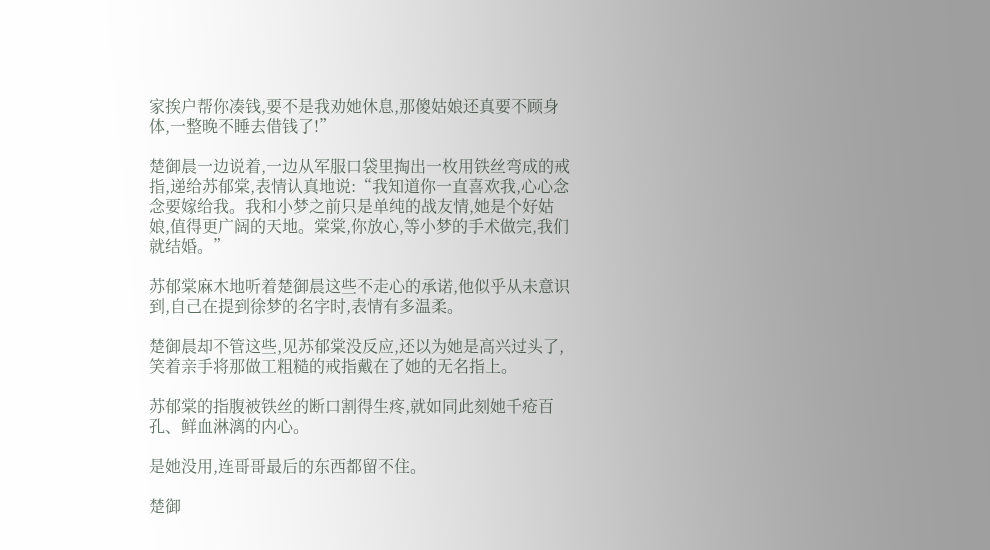家挨户帮你凑钱,要不是我劝她休息,那傻姑娘还真要不顾身体,一整晚不睡去借钱了!”

楚御晨一边说着,一边从军服口袋里掏出一枚用铁丝弯成的戒指,递给苏郁棠,表情认真地说:“我知道你一直喜欢我,心心念念要嫁给我。我和小梦之前只是单纯的战友情,她是个好姑娘,值得更广阔的天地。棠棠,你放心,等小梦的手术做完,我们就结婚。”

苏郁棠麻木地听着楚御晨这些不走心的承诺,他似乎从未意识到,自己在提到徐梦的名字时,表情有多温柔。

楚御晨却不管这些,见苏郁棠没反应,还以为她是高兴过头了,笑着亲手将那做工粗糙的戒指戴在了她的无名指上。

苏郁棠的指腹被铁丝的断口割得生疼,就如同此刻她千疮百孔、鲜血淋漓的内心。

是她没用,连哥哥最后的东西都留不住。

楚御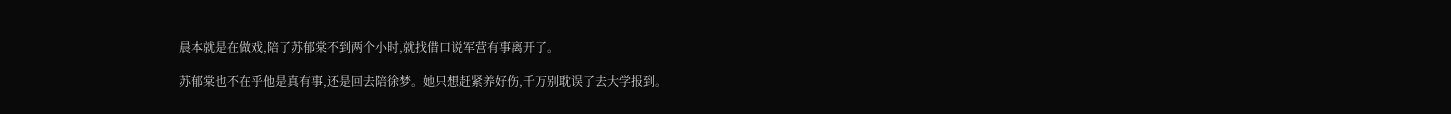晨本就是在做戏,陪了苏郁棠不到两个小时,就找借口说军营有事离开了。

苏郁棠也不在乎他是真有事,还是回去陪徐梦。她只想赶紧养好伤,千万别耽误了去大学报到。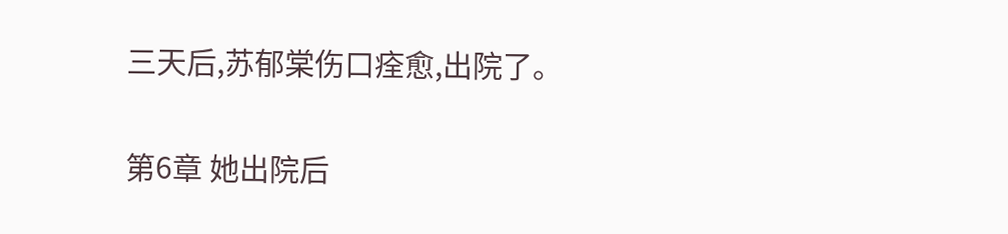三天后,苏郁棠伤口痊愈,出院了。

第6章 她出院后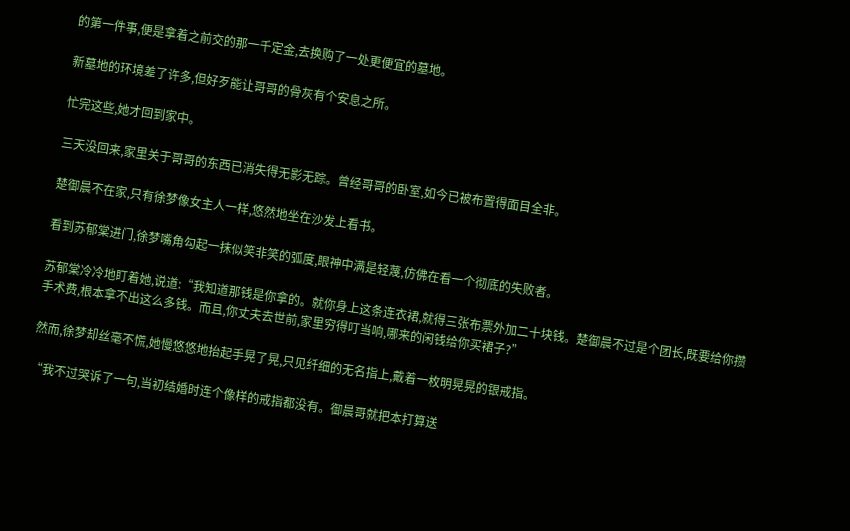的第一件事,便是拿着之前交的那一千定金,去换购了一处更便宜的墓地。

新墓地的环境差了许多,但好歹能让哥哥的骨灰有个安息之所。

忙完这些,她才回到家中。

三天没回来,家里关于哥哥的东西已消失得无影无踪。曾经哥哥的卧室,如今已被布置得面目全非。

楚御晨不在家,只有徐梦像女主人一样,悠然地坐在沙发上看书。

看到苏郁棠进门,徐梦嘴角勾起一抹似笑非笑的弧度,眼神中满是轻蔑,仿佛在看一个彻底的失败者。

苏郁棠冷冷地盯着她,说道:“我知道那钱是你拿的。就你身上这条连衣裙,就得三张布票外加二十块钱。楚御晨不过是个团长,既要给你攒手术费,根本拿不出这么多钱。而且,你丈夫去世前,家里穷得叮当响,哪来的闲钱给你买裙子?”

然而,徐梦却丝毫不慌,她慢悠悠地抬起手晃了晃,只见纤细的无名指上,戴着一枚明晃晃的银戒指。

“我不过哭诉了一句,当初结婚时连个像样的戒指都没有。御晨哥就把本打算送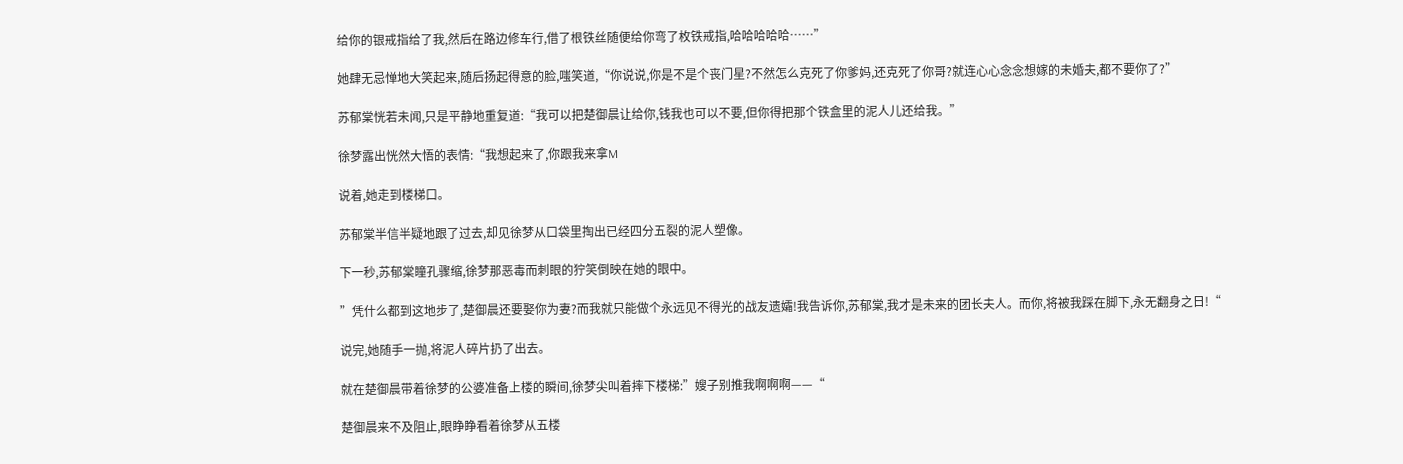给你的银戒指给了我,然后在路边修车行,借了根铁丝随便给你弯了枚铁戒指,哈哈哈哈哈……”

她肆无忌惮地大笑起来,随后扬起得意的脸,嗤笑道,“你说说,你是不是个丧门星?不然怎么克死了你爹妈,还克死了你哥?就连心心念念想嫁的未婚夫,都不要你了?”

苏郁棠恍若未闻,只是平静地重复道:“我可以把楚御晨让给你,钱我也可以不要,但你得把那个铁盒里的泥人儿还给我。”

徐梦露出恍然大悟的表情:“我想起来了,你跟我来拿M

说着,她走到楼梯口。

苏郁棠半信半疑地跟了过去,却见徐梦从口袋里掏出已经四分五裂的泥人塑像。

下一秒,苏郁棠瞳孔骤缩,徐梦那恶毒而刺眼的狞笑倒映在她的眼中。

”凭什么都到这地步了,楚御晨还要娶你为妻?而我就只能做个永远见不得光的战友遗孀!我告诉你,苏郁棠,我才是未来的团长夫人。而你,将被我踩在脚下,永无翻身之日!“

说完,她随手一抛,将泥人碎片扔了出去。

就在楚御晨带着徐梦的公婆准备上楼的瞬间,徐梦尖叫着摔下楼梯:”嫂子别推我啊啊啊——“

楚御晨来不及阻止,眼睁睁看着徐梦从五楼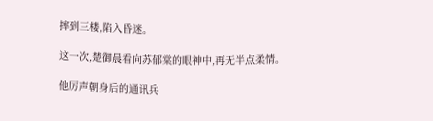摔到三楼,陷入昏迷。

这一次,楚御晨看向苏郁棠的眼神中,再无半点柔情。

他厉声朝身后的通讯兵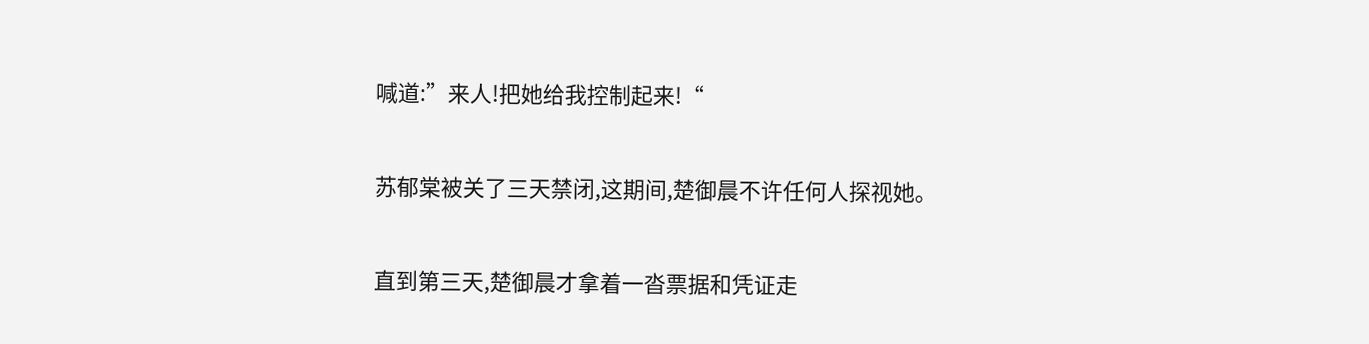喊道:”来人!把她给我控制起来!“

苏郁棠被关了三天禁闭,这期间,楚御晨不许任何人探视她。

直到第三天,楚御晨才拿着一沓票据和凭证走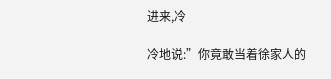进来,冷

冷地说:”你竟敢当着徐家人的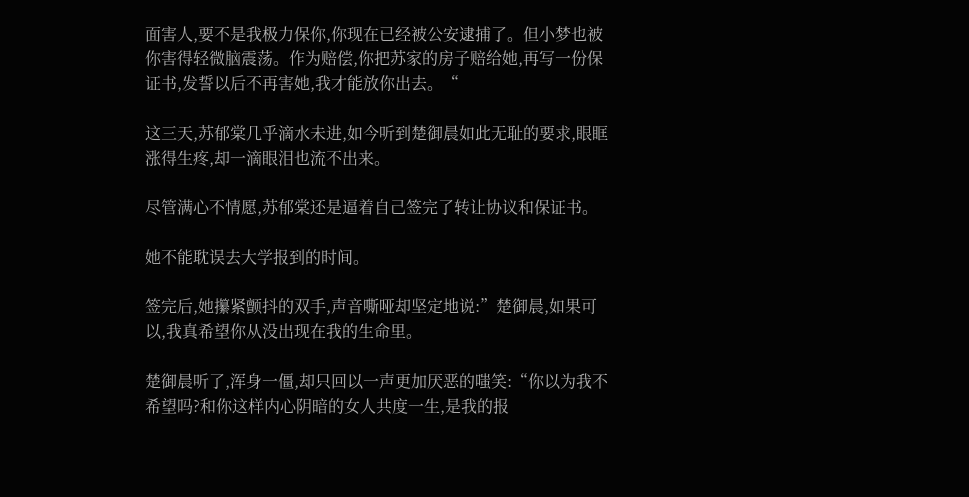面害人,要不是我极力保你,你现在已经被公安逮捕了。但小梦也被你害得轻微脑震荡。作为赔偿,你把苏家的房子赔给她,再写一份保证书,发誓以后不再害她,我才能放你出去。“

这三天,苏郁棠几乎滴水未进,如今听到楚御晨如此无耻的要求,眼眶涨得生疼,却一滴眼泪也流不出来。

尽管满心不情愿,苏郁棠还是逼着自己签完了转让协议和保证书。

她不能耽误去大学报到的时间。

签完后,她攥紧颤抖的双手,声音嘶哑却坚定地说:”楚御晨,如果可以,我真希望你从没出现在我的生命里。

楚御晨听了,浑身一僵,却只回以一声更加厌恶的嗤笑:“你以为我不希望吗?和你这样内心阴暗的女人共度一生,是我的报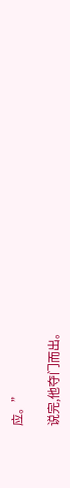应。”

说完,他夺门而出。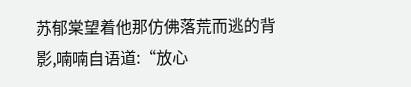苏郁棠望着他那仿佛落荒而逃的背影,喃喃自语道:“放心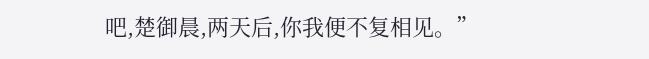吧,楚御晨,两天后,你我便不复相见。”